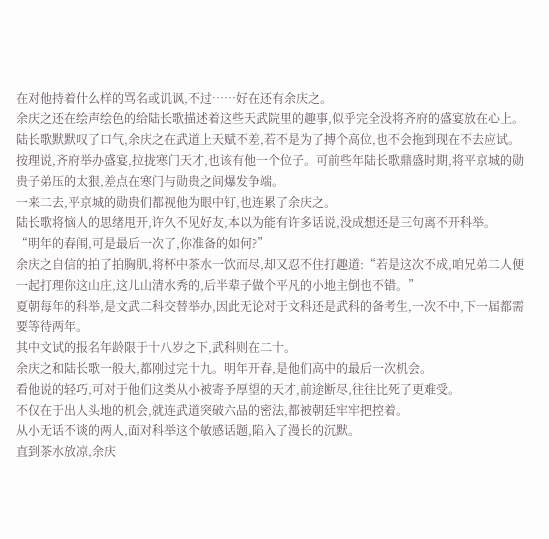在对他持着什么样的骂名或讥讽,不过……好在还有余庆之。
余庆之还在绘声绘色的给陆长歌描述着这些天武院里的趣事,似乎完全没将齐府的盛宴放在心上。
陆长歌默默叹了口气,余庆之在武道上天赋不差,若不是为了搏个高位,也不会拖到现在不去应试。
按理说,齐府举办盛宴,拉拢寒门天才,也该有他一个位子。可前些年陆长歌鼎盛时期,将平京城的勋贵子弟压的太狠,差点在寒门与勋贵之间爆发争端。
一来二去,平京城的勋贵们都视他为眼中钉,也连累了余庆之。
陆长歌将恼人的思绪甩开,许久不见好友,本以为能有许多话说,没成想还是三句离不开科举。
“明年的春闱,可是最后一次了,你准备的如何?”
余庆之自信的拍了拍胸肌,将杯中茶水一饮而尽,却又忍不住打趣道:“若是这次不成,咱兄弟二人便一起打理你这山庄,这儿山清水秀的,后半辈子做个平凡的小地主倒也不错。”
夏朝每年的科举,是文武二科交替举办,因此无论对于文科还是武科的备考生,一次不中,下一届都需要等待两年。
其中文试的报名年龄限于十八岁之下,武科则在二十。
余庆之和陆长歌一般大,都刚过完十九。明年开春,是他们高中的最后一次机会。
看他说的轻巧,可对于他们这类从小被寄予厚望的天才,前途断尽,往往比死了更难受。
不仅在于出人头地的机会,就连武道突破六品的密法,都被朝廷牢牢把控着。
从小无话不谈的两人,面对科举这个敏感话题,陷入了漫长的沉默。
直到茶水放凉,余庆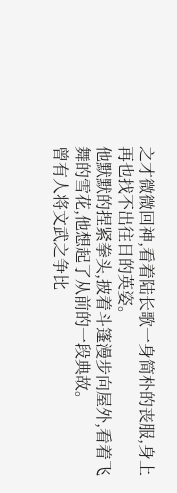之才微微回神,看着陆长歌一身简朴的丧服,身上再也找不出往日的英姿。
他默默的捏紧拳头,披着斗篷漫步向屋外,看着飞舞的雪花,他想起了从前的一段典故。
曾有人将文武之争比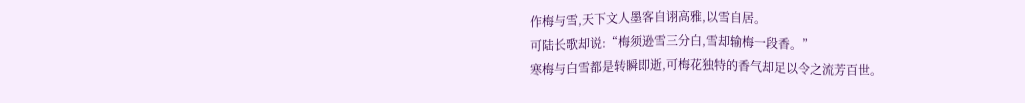作梅与雪,天下文人墨客自诩高雅,以雪自居。
可陆长歌却说:“梅须逊雪三分白,雪却输梅一段香。”
寒梅与白雪都是转瞬即逝,可梅花独特的香气却足以令之流芳百世。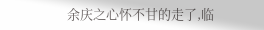余庆之心怀不甘的走了,临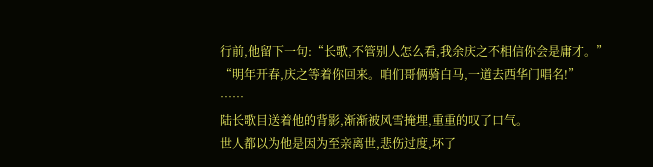行前,他留下一句:“长歌,不管别人怎么看,我余庆之不相信你会是庸才。”
“明年开春,庆之等着你回来。咱们哥俩骑白马,一道去西华门唱名!”
……
陆长歌目送着他的背影,渐渐被风雪掩埋,重重的叹了口气。
世人都以为他是因为至亲离世,悲伤过度,坏了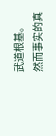武道根基。
然而事实的真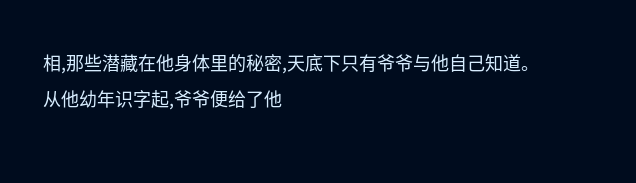相,那些潜藏在他身体里的秘密,天底下只有爷爷与他自己知道。
从他幼年识字起,爷爷便给了他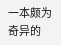一本颇为奇异的